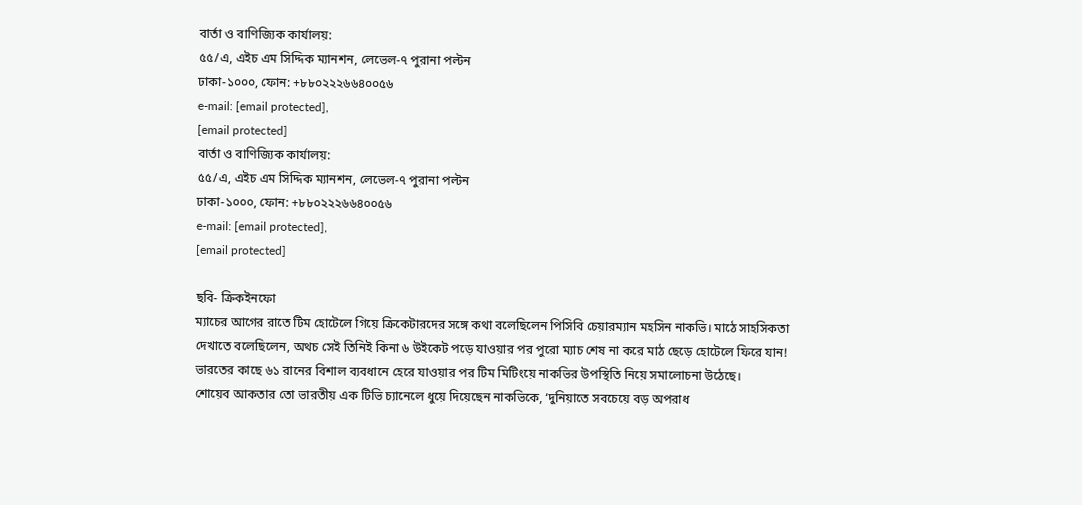বার্তা ও বাণিজ্যিক কার্যালয়:
৫৫/এ, এইচ এম সিদ্দিক ম্যানশন, লেভেল-৭ পুরানা পল্টন
ঢাকা-১০০০, ফোন: +৮৮০২২২৬৬৪০০৫৬
e-mail: [email protected],
[email protected]
বার্তা ও বাণিজ্যিক কার্যালয়:
৫৫/এ, এইচ এম সিদ্দিক ম্যানশন, লেভেল-৭ পুরানা পল্টন
ঢাকা-১০০০, ফোন: +৮৮০২২২৬৬৪০০৫৬
e-mail: [email protected],
[email protected]

ছবি- ক্রিকইনফো
ম্যাচের আগের রাতে টিম হোটেলে গিয়ে ক্রিকেটারদের সঙ্গে কথা বলেছিলেন পিসিবি চেয়ারম্যান মহসিন নাকভি। মাঠে সাহসিকতা দেখাতে বলেছিলেন, অথচ সেই তিনিই কিনা ৬ উইকেট পড়ে যাওয়ার পর পুরো ম্যাচ শেষ না করে মাঠ ছেড়ে হোটেলে ফিরে যান! ভারতের কাছে ৬১ রানের বিশাল ব্যবধানে হেরে যাওয়ার পর টিম মিটিংয়ে নাকভির উপস্থিতি নিয়ে সমালোচনা উঠেছে।
শোয়েব আকতার তো ভারতীয় এক টিভি চ্যানেলে ধুয়ে দিয়েছেন নাকভিকে, ‘দুনিয়াতে সবচেয়ে বড় অপরাধ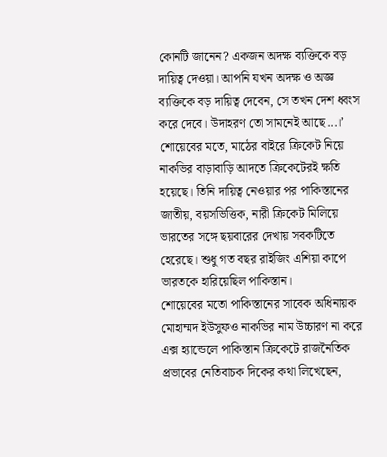কোনটি জানেন? একজন অদক্ষ ব্যক্তিকে বড় দায়িত্ব দেওয়া। আপনি যখন অদক্ষ ও অজ্ঞ ব্যক্তিকে বড় দায়িত্ব দেবেন, সে তখন দেশ ধ্বংস করে দেবে। উদাহরণ তো সামনেই আছে...।’ শোয়েবের মতে, মাঠের বাইরে ক্রিকেট নিয়ে নাকভির বাড়াবাড়ি আদতে ক্রিকেটেরই ক্ষতি হয়েছে। তিনি দায়িত্ব নেওয়ার পর পাকিস্তানের জাতীয়, বয়সভিত্তিক, নারী ক্রিকেট মিলিয়ে ভারতের সঙ্গে ছয়বারের দেখায় সবকটিতে হেরেছে। শুধু গত বছর রাইজিং এশিয়া কাপে ভারতকে হারিয়েছিল পাকিস্তান।
শোয়েবের মতো পাকিস্তানের সাবেক অধিনায়ক মোহাম্মদ ইউসুফও নাকভির নাম উচ্চারণ না করে এক্স হ্যান্ডেলে পাকিস্তান ক্রিকেটে রাজনৈতিক প্রভাবের নেতিবাচক দিকের কথা লিখেছেন,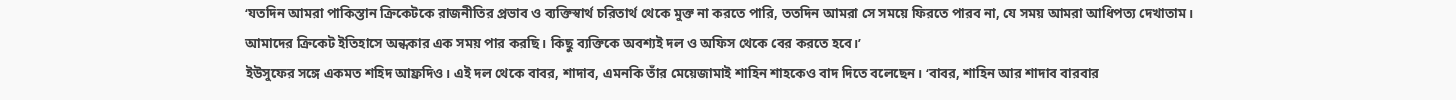‘যতদিন আমরা পাকিস্তান ক্রিকেটকে রাজনীতির প্রভাব ও ব্যক্তিস্বার্থ চরিতার্থ থেকে মুক্ত না করতে পারি, ততদিন আমরা সে সময়ে ফিরতে পারব না, যে সময় আমরা আধিপত্য দেখাতাম। আমাদের ক্রিকেট ইতিহাসে অন্ধকার এক সময় পার করছি। কিছু ব্যক্তিকে অবশ্যই দল ও অফিস থেকে বের করতে হবে।’
ইউসুফের সঙ্গে একমত শহিদ আফ্রদিও। এই দল থেকে বাবর, শাদাব, এমনকি তাঁর মেয়েজামাই শাহিন শাহকেও বাদ দিতে বলেছেন। ‘বাবর, শাহিন আর শাদাব বারবার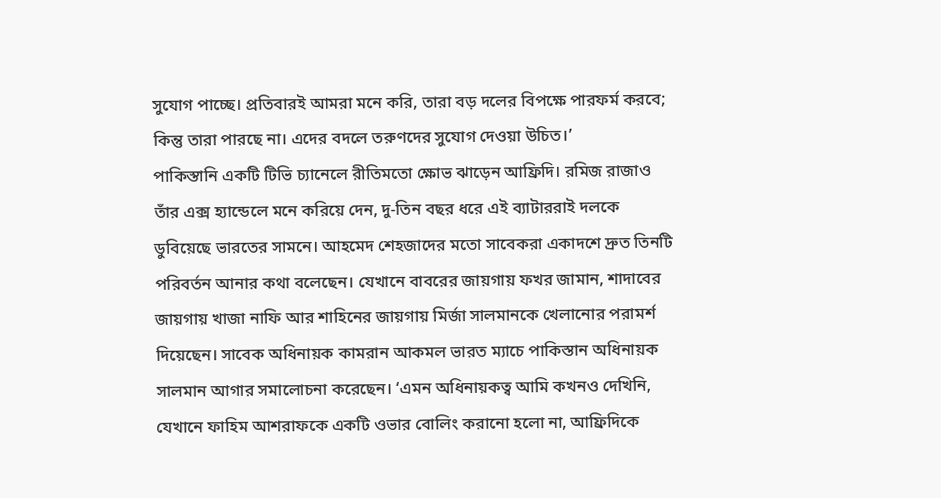সুযোগ পাচ্ছে। প্রতিবারই আমরা মনে করি, তারা বড় দলের বিপক্ষে পারফর্ম করবে; কিন্তু তারা পারছে না। এদের বদলে তরুণদের সুযোগ দেওয়া উচিত।’
পাকিস্তানি একটি টিভি চ্যানেলে রীতিমতো ক্ষোভ ঝাড়েন আফ্রিদি। রমিজ রাজাও তাঁর এক্স হ্যান্ডেলে মনে করিয়ে দেন, দু-তিন বছর ধরে এই ব্যাটাররাই দলকে ডুবিয়েছে ভারতের সামনে। আহমেদ শেহজাদের মতো সাবেকরা একাদশে দ্রুত তিনটি পরিবর্তন আনার কথা বলেছেন। যেখানে বাবরের জায়গায় ফখর জামান, শাদাবের জায়গায় খাজা নাফি আর শাহিনের জায়গায় মির্জা সালমানকে খেলানোর পরামর্শ দিয়েছেন। সাবেক অধিনায়ক কামরান আকমল ভারত ম্যাচে পাকিস্তান অধিনায়ক সালমান আগার সমালোচনা করেছেন। ‘এমন অধিনায়কত্ব আমি কখনও দেখিনি, যেখানে ফাহিম আশরাফকে একটি ওভার বোলিং করানো হলো না, আফ্রিদিকে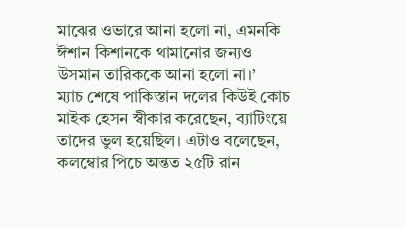মাঝের ওভারে আনা হলো না, এমনকি ঈশান কিশানকে থামানোর জন্যও উসমান তারিককে আনা হলো না।’
ম্যাচ শেষে পাকিস্তান দলের কিউই কোচ মাইক হেসন স্বীকার করেছেন, ব্যাটিংয়ে তাদের ভুল হয়েছিল। এটাও বলেছেন, কলম্বোর পিচে অন্তত ২৫টি রান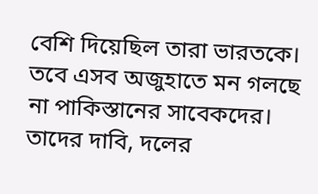বেশি দিয়েছিল তারা ভারতকে। তবে এসব অজুহাতে মন গলছে না পাকিস্তানের সাবেকদের। তাদের দাবি, দলের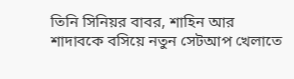তিনি সিনিয়র বাবর, শাহিন আর শাদাবকে বসিয়ে নতুন সেটআপ খেলাতে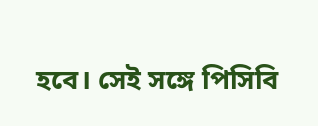হবে। সেই সঙ্গে পিসিবি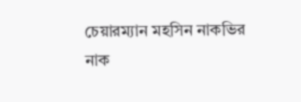চেয়ারম্যান মহসিন নাকভির নাক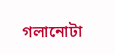গলানোটা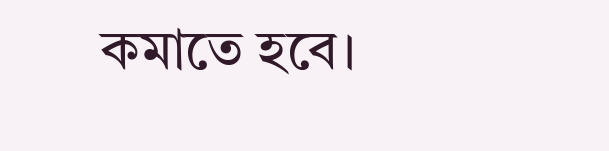কমাতে হবে।